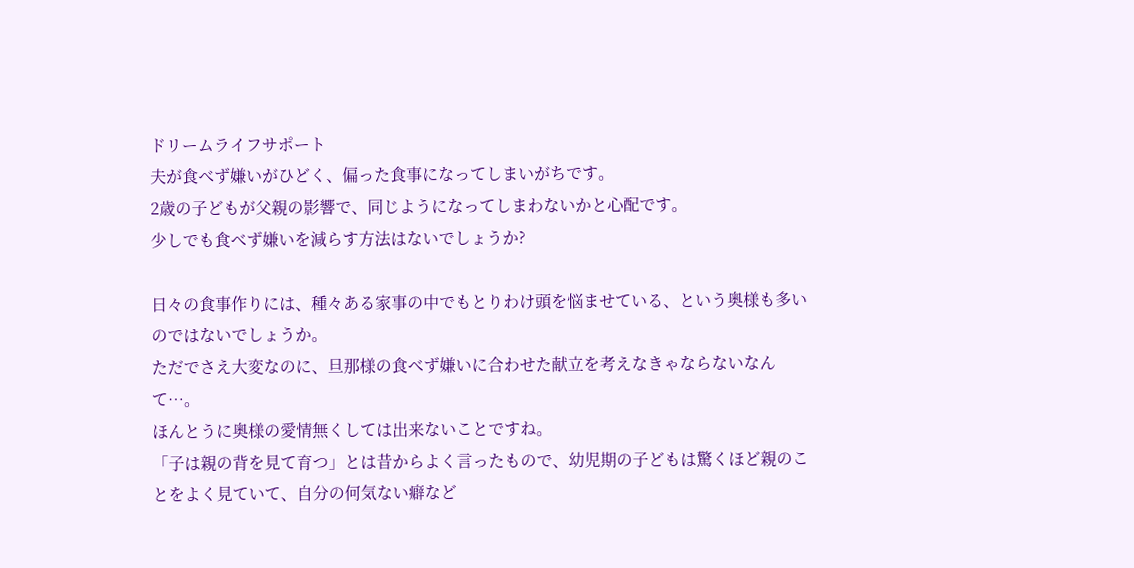ドリームライフサポート
夫が食べず嫌いがひどく、偏った食事になってしまいがちです。
2歳の子どもが父親の影響で、同じようになってしまわないかと心配です。
少しでも食べず嫌いを減らす方法はないでしょうか?

日々の食事作りには、種々ある家事の中でもとりわけ頭を悩ませている、という奥様も多いのではないでしょうか。
ただでさえ大変なのに、旦那様の食べず嫌いに合わせた献立を考えなきゃならないなんて…。
ほんとうに奥様の愛情無くしては出来ないことですね。
「子は親の背を見て育つ」とは昔からよく言ったもので、幼児期の子どもは驚くほど親のことをよく見ていて、自分の何気ない癖など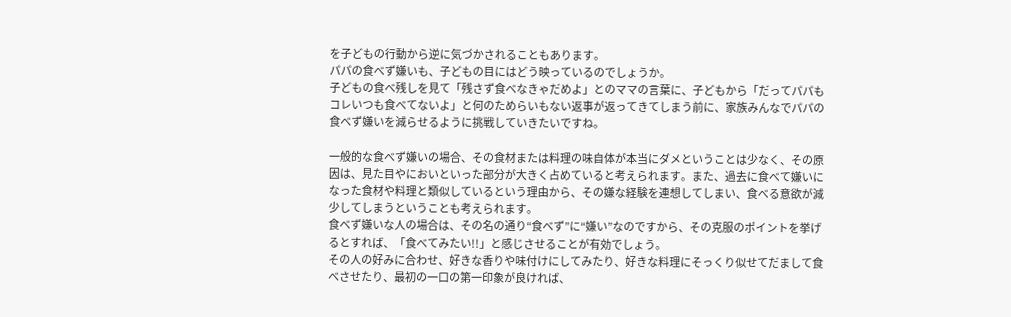を子どもの行動から逆に気づかされることもあります。
パパの食べず嫌いも、子どもの目にはどう映っているのでしょうか。
子どもの食べ残しを見て「残さず食べなきゃだめよ」とのママの言葉に、子どもから「だってパパもコレいつも食べてないよ」と何のためらいもない返事が返ってきてしまう前に、家族みんなでパパの食べず嫌いを減らせるように挑戦していきたいですね。

一般的な食べず嫌いの場合、その食材または料理の味自体が本当にダメということは少なく、その原因は、見た目やにおいといった部分が大きく占めていると考えられます。また、過去に食べて嫌いになった食材や料理と類似しているという理由から、その嫌な経験を連想してしまい、食べる意欲が減少してしまうということも考えられます。
食べず嫌いな人の場合は、その名の通り“食べず”に“嫌い”なのですから、その克服のポイントを挙げるとすれば、「食べてみたい!!」と感じさせることが有効でしょう。
その人の好みに合わせ、好きな香りや味付けにしてみたり、好きな料理にそっくり似せてだまして食べさせたり、最初の一口の第一印象が良ければ、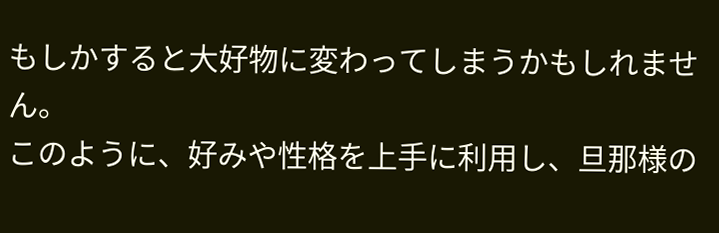もしかすると大好物に変わってしまうかもしれません。
このように、好みや性格を上手に利用し、旦那様の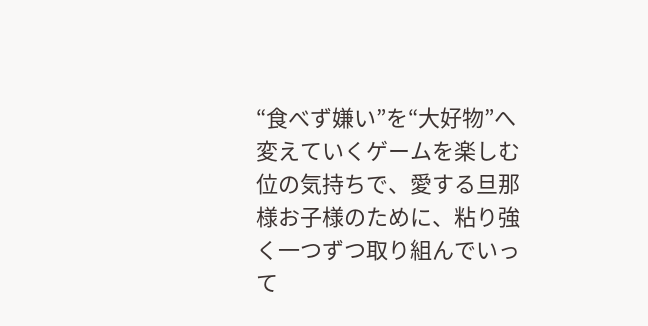“食べず嫌い”を“大好物”へ変えていくゲームを楽しむ位の気持ちで、愛する旦那様お子様のために、粘り強く一つずつ取り組んでいって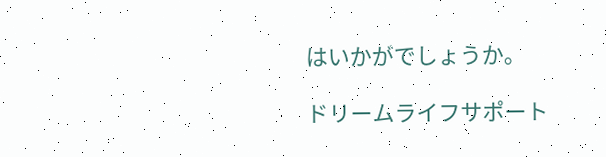はいかがでしょうか。

ドリームライフサポート